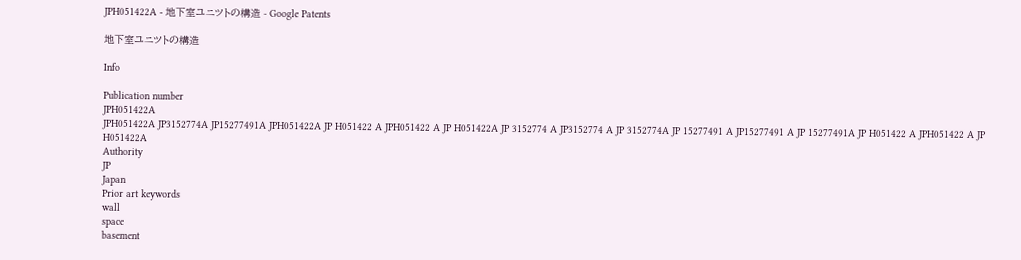JPH051422A - 地下室ユニツトの構造 - Google Patents

地下室ユニツトの構造

Info

Publication number
JPH051422A
JPH051422A JP3152774A JP15277491A JPH051422A JP H051422 A JPH051422 A JP H051422A JP 3152774 A JP3152774 A JP 3152774A JP 15277491 A JP15277491 A JP 15277491A JP H051422 A JPH051422 A JP H051422A
Authority
JP
Japan
Prior art keywords
wall
space
basement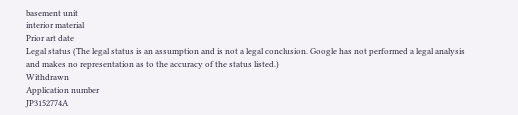basement unit
interior material
Prior art date
Legal status (The legal status is an assumption and is not a legal conclusion. Google has not performed a legal analysis and makes no representation as to the accuracy of the status listed.)
Withdrawn
Application number
JP3152774A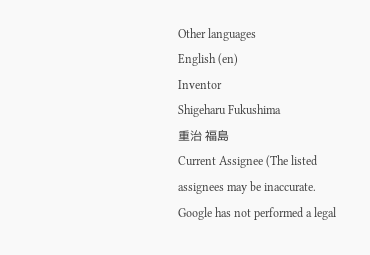Other languages
English (en)
Inventor
Shigeharu Fukushima
重治 福島
Current Assignee (The listed assignees may be inaccurate. Google has not performed a legal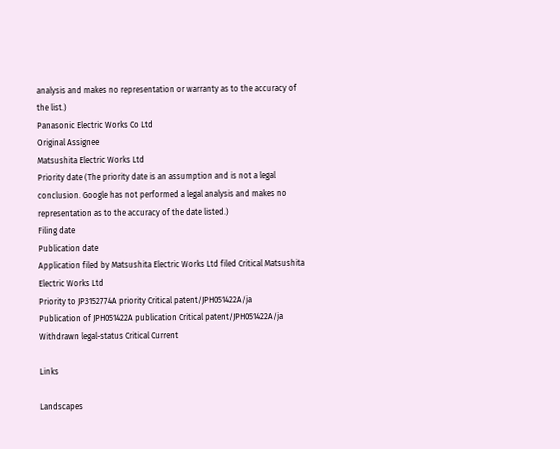analysis and makes no representation or warranty as to the accuracy of the list.)
Panasonic Electric Works Co Ltd
Original Assignee
Matsushita Electric Works Ltd
Priority date (The priority date is an assumption and is not a legal conclusion. Google has not performed a legal analysis and makes no representation as to the accuracy of the date listed.)
Filing date
Publication date
Application filed by Matsushita Electric Works Ltd filed Critical Matsushita Electric Works Ltd
Priority to JP3152774A priority Critical patent/JPH051422A/ja
Publication of JPH051422A publication Critical patent/JPH051422A/ja
Withdrawn legal-status Critical Current

Links

Landscapes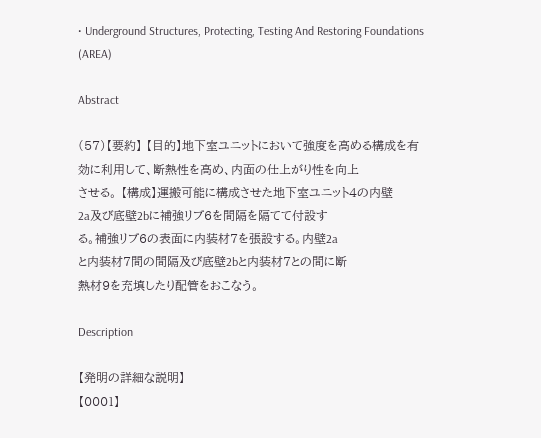• Underground Structures, Protecting, Testing And Restoring Foundations (AREA)

Abstract

(57)【要約】 【目的】地下室ユニットにおいて強度を高める構成を有
効に利用して、断熱性を高め、内面の仕上がり性を向上
させる。 【構成】運搬可能に構成させた地下室ユニット4の内壁
2a及び底壁2bに補強リブ6を間隔を隔てて付設す
る。補強リブ6の表面に内装材7を張設する。内壁2a
と内装材7間の間隔及び底壁2bと内装材7との間に断
熱材9を充填したり配管をおこなう。

Description

【発明の詳細な説明】
【0001】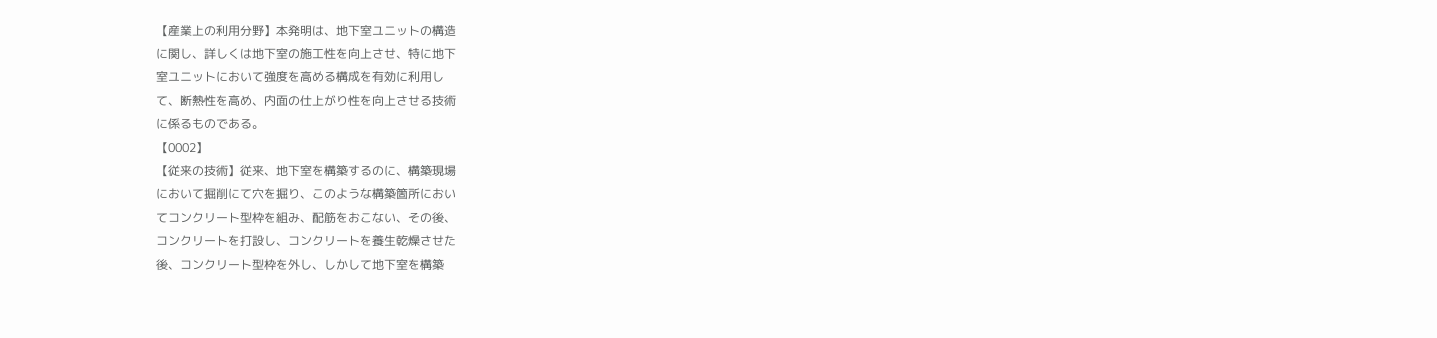【産業上の利用分野】本発明は、地下室ユニットの構造
に関し、詳しくは地下室の施工性を向上させ、特に地下
室ユニットにおいて強度を高める構成を有効に利用し
て、断熱性を高め、内面の仕上がり性を向上させる技術
に係るものである。
【0002】
【従来の技術】従来、地下室を構築するのに、構築現場
において掘削にて穴を掘り、このような構築箇所におい
てコンクリート型枠を組み、配筋をおこない、その後、
コンクリートを打設し、コンクリートを養生乾燥させた
後、コンクリート型枠を外し、しかして地下室を構築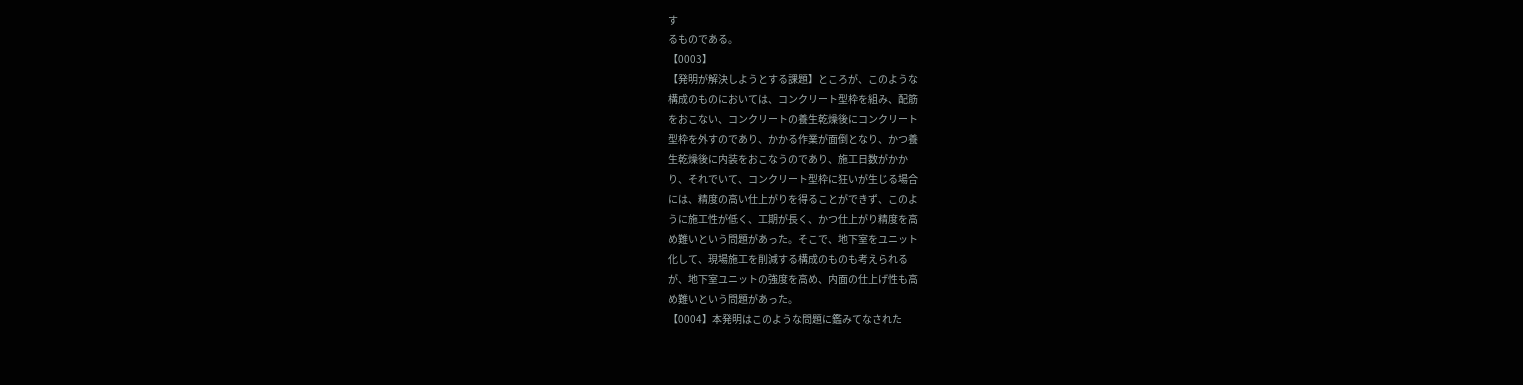す
るものである。
【0003】
【発明が解決しようとする課題】ところが、このような
構成のものにおいては、コンクリート型枠を組み、配筋
をおこない、コンクリートの養生乾燥後にコンクリート
型枠を外すのであり、かかる作業が面倒となり、かつ養
生乾燥後に内装をおこなうのであり、施工日数がかか
り、それでいて、コンクリート型枠に狂いが生じる場合
には、精度の高い仕上がりを得ることができず、このよ
うに施工性が低く、工期が長く、かつ仕上がり精度を高
め難いという問題があった。そこで、地下室をユニット
化して、現場施工を削減する構成のものも考えられる
が、地下室ユニットの強度を高め、内面の仕上げ性も高
め難いという問題があった。
【0004】本発明はこのような問題に鑑みてなされた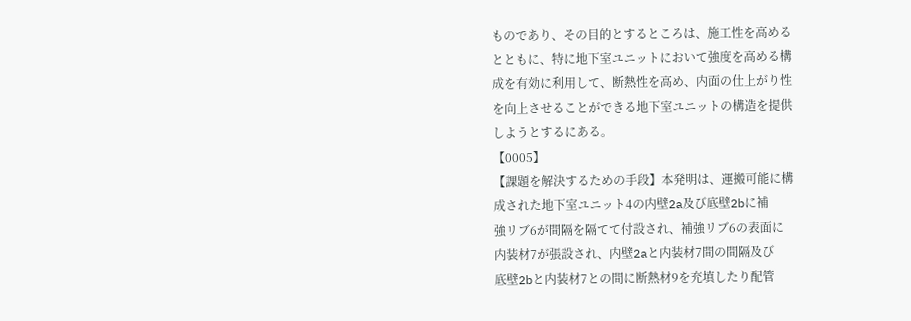ものであり、その目的とするところは、施工性を高める
とともに、特に地下室ユニットにおいて強度を高める構
成を有効に利用して、断熱性を高め、内面の仕上がり性
を向上させることができる地下室ユニットの構造を提供
しようとするにある。
【0005】
【課題を解決するための手段】本発明は、運搬可能に構
成された地下室ユニット4の内壁2a及び底壁2bに補
強リブ6が間隔を隔てて付設され、補強リブ6の表面に
内装材7が張設され、内壁2aと内装材7間の間隔及び
底壁2bと内装材7との間に断熱材9を充填したり配管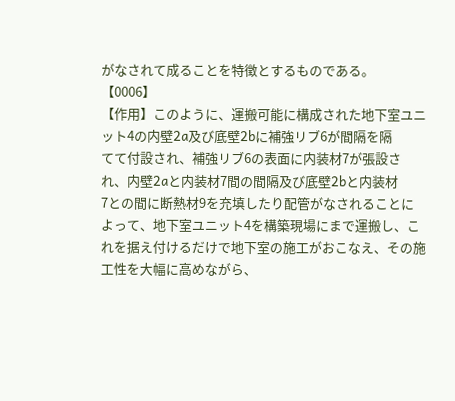がなされて成ることを特徴とするものである。
【0006】
【作用】このように、運搬可能に構成された地下室ユニ
ット4の内壁2a及び底壁2bに補強リブ6が間隔を隔
てて付設され、補強リブ6の表面に内装材7が張設さ
れ、内壁2aと内装材7間の間隔及び底壁2bと内装材
7との間に断熱材9を充填したり配管がなされることに
よって、地下室ユニット4を構築現場にまで運搬し、こ
れを据え付けるだけで地下室の施工がおこなえ、その施
工性を大幅に高めながら、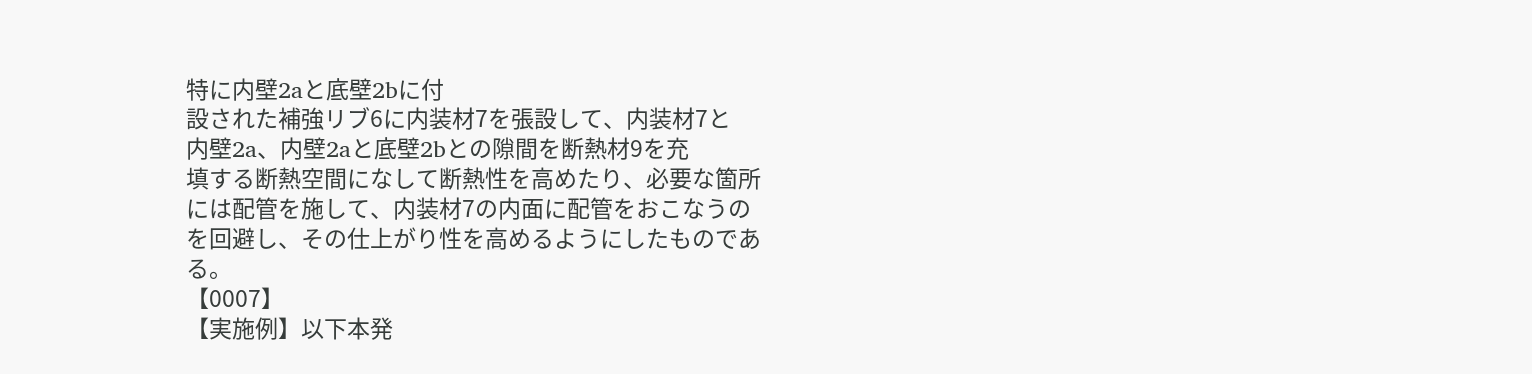特に内壁2aと底壁2bに付
設された補強リブ6に内装材7を張設して、内装材7と
内壁2a、内壁2aと底壁2bとの隙間を断熱材9を充
填する断熱空間になして断熱性を高めたり、必要な箇所
には配管を施して、内装材7の内面に配管をおこなうの
を回避し、その仕上がり性を高めるようにしたものであ
る。
【0007】
【実施例】以下本発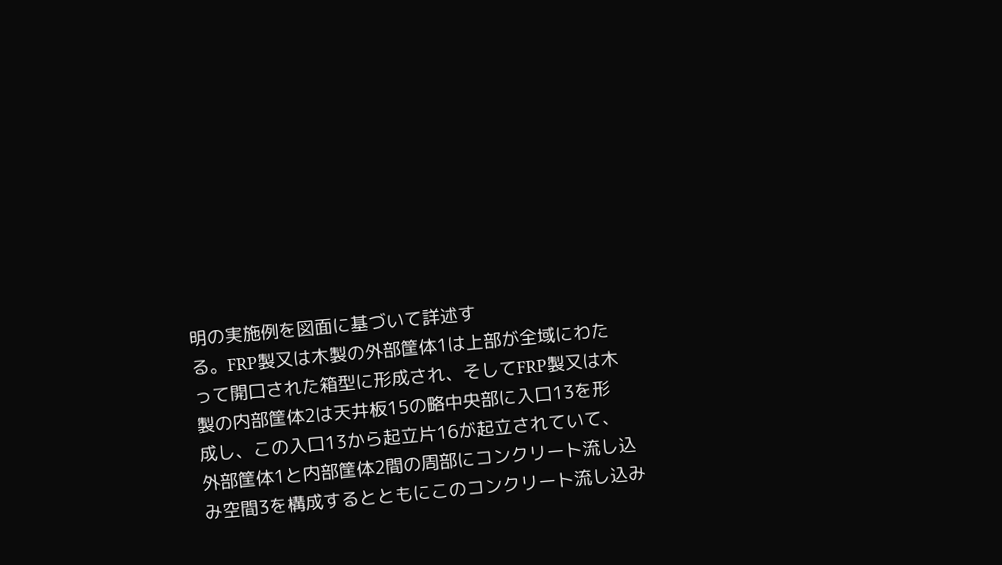明の実施例を図面に基づいて詳述す
る。FRP製又は木製の外部筐体1は上部が全域にわた
って開口された箱型に形成され、そしてFRP製又は木
製の内部筐体2は天井板15の略中央部に入口13を形
成し、この入口13から起立片16が起立されていて、
外部筐体1と内部筐体2間の周部にコンクリート流し込
み空間3を構成するとともにこのコンクリート流し込み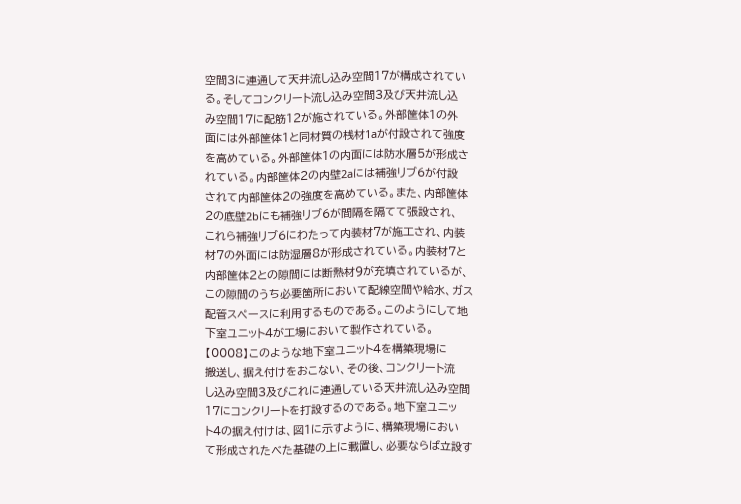空間3に連通して天井流し込み空間17が構成されてい
る。そしてコンクリート流し込み空間3及び天井流し込
み空間17に配筋12が施されている。外部筐体1の外
面には外部筐体1と同材質の桟材1aが付設されて強度
を高めている。外部筐体1の内面には防水層5が形成さ
れている。内部筐体2の内壁2aには補強リブ6が付設
されて内部筐体2の強度を高めている。また、内部筐体
2の底壁2bにも補強リブ6が間隔を隔てて張設され、
これら補強リブ6にわたって内装材7が施工され、内装
材7の外面には防湿層8が形成されている。内装材7と
内部筐体2との隙間には断熱材9が充填されているが、
この隙間のうち必要箇所において配線空間や給水、ガス
配管スペースに利用するものである。このようにして地
下室ユニット4が工場において製作されている。
【0008】このような地下室ユニット4を構築現場に
搬送し、据え付けをおこない、その後、コンクリート流
し込み空間3及びこれに連通している天井流し込み空間
17にコンクリートを打設するのである。地下室ユニッ
ト4の据え付けは、図1に示すように、構築現場におい
て形成されたべた基礎の上に載置し、必要ならば立設す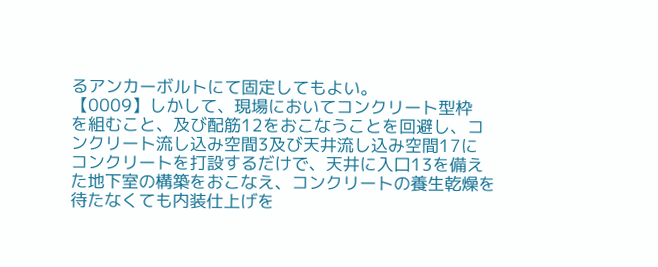るアンカーボルトにて固定してもよい。
【0009】しかして、現場においてコンクリート型枠
を組むこと、及び配筋12をおこなうことを回避し、コ
ンクリート流し込み空間3及び天井流し込み空間17に
コンクリートを打設するだけで、天井に入口13を備え
た地下室の構築をおこなえ、コンクリートの養生乾燥を
待たなくても内装仕上げを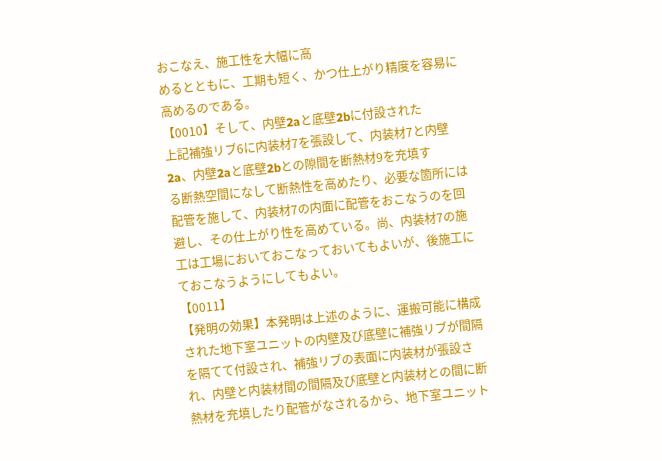おこなえ、施工性を大幅に高
めるとともに、工期も短く、かつ仕上がり精度を容易に
高めるのである。
【0010】そして、内壁2aと底壁2bに付設された
上記補強リブ6に内装材7を張設して、内装材7と内壁
2a、内壁2aと底壁2bとの隙間を断熱材9を充填す
る断熱空間になして断熱性を高めたり、必要な箇所には
配管を施して、内装材7の内面に配管をおこなうのを回
避し、その仕上がり性を高めている。尚、内装材7の施
工は工場においておこなっておいてもよいが、後施工に
ておこなうようにしてもよい。
【0011】
【発明の効果】本発明は上述のように、運搬可能に構成
された地下室ユニットの内壁及び底壁に補強リブが間隔
を隔てて付設され、補強リブの表面に内装材が張設さ
れ、内壁と内装材間の間隔及び底壁と内装材との間に断
熱材を充填したり配管がなされるから、地下室ユニット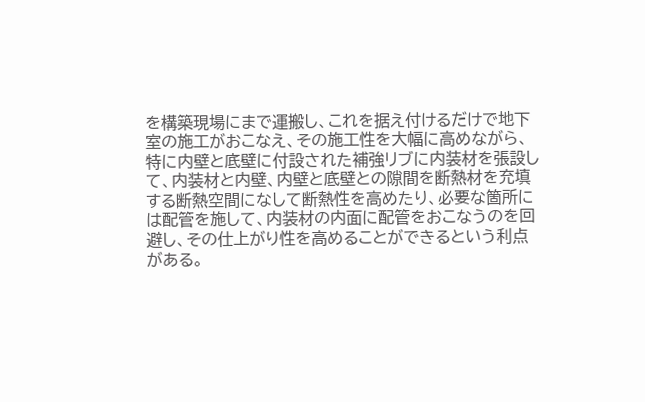を構築現場にまで運搬し、これを据え付けるだけで地下
室の施工がおこなえ、その施工性を大幅に高めながら、
特に内壁と底壁に付設された補強リブに内装材を張設し
て、内装材と内壁、内壁と底壁との隙間を断熱材を充填
する断熱空間になして断熱性を高めたり、必要な箇所に
は配管を施して、内装材の内面に配管をおこなうのを回
避し、その仕上がり性を高めることができるという利点
がある。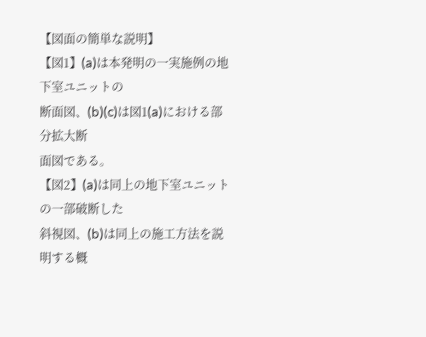【図面の簡単な説明】
【図1】(a)は本発明の一実施例の地下室ユニットの
断面図、(b)(c)は図1(a)における部分拡大断
面図である。
【図2】(a)は同上の地下室ユニットの一部破断した
斜視図、(b)は同上の施工方法を説明する概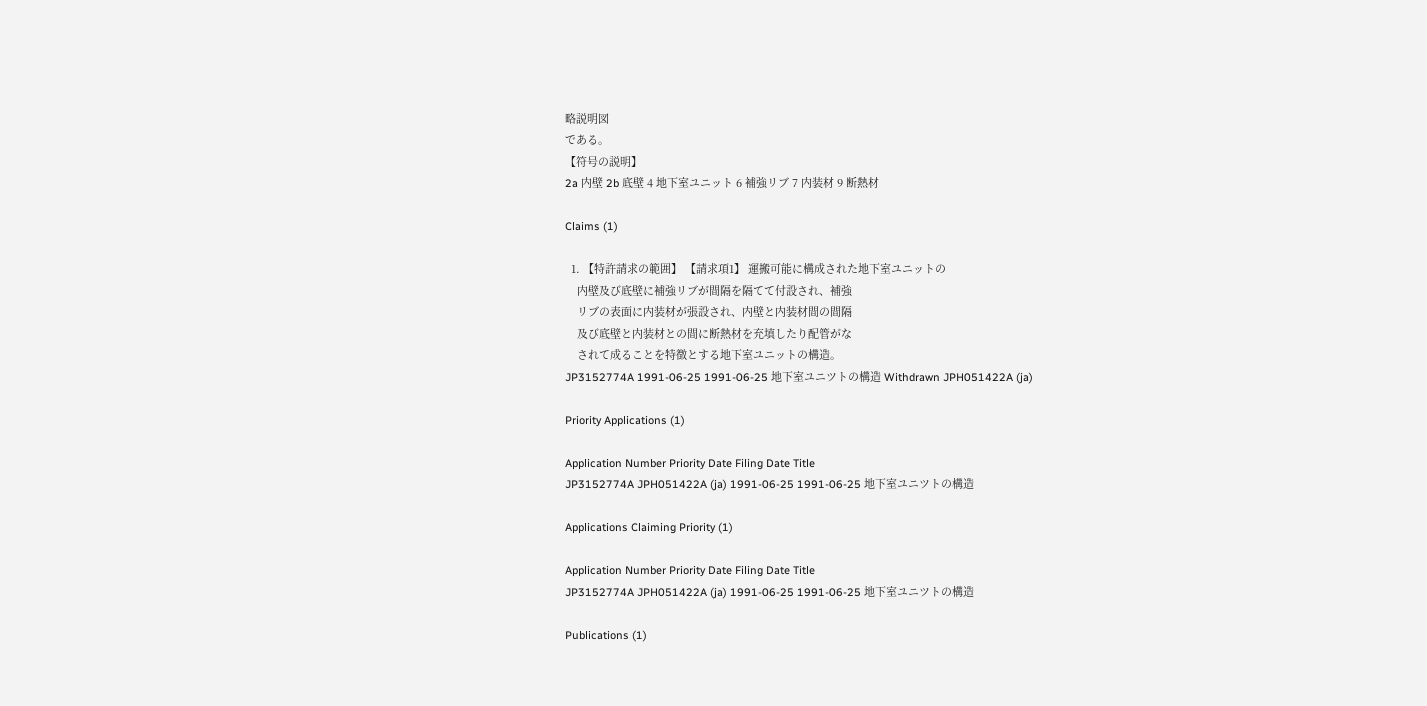略説明図
である。
【符号の説明】
2a 内壁 2b 底壁 4 地下室ユニット 6 補強リブ 7 内装材 9 断熱材

Claims (1)

  1. 【特許請求の範囲】 【請求項1】 運搬可能に構成された地下室ユニットの
    内壁及び底壁に補強リブが間隔を隔てて付設され、補強
    リブの表面に内装材が張設され、内壁と内装材間の間隔
    及び底壁と内装材との間に断熱材を充填したり配管がな
    されて成ることを特徴とする地下室ユニットの構造。
JP3152774A 1991-06-25 1991-06-25 地下室ユニツトの構造 Withdrawn JPH051422A (ja)

Priority Applications (1)

Application Number Priority Date Filing Date Title
JP3152774A JPH051422A (ja) 1991-06-25 1991-06-25 地下室ユニツトの構造

Applications Claiming Priority (1)

Application Number Priority Date Filing Date Title
JP3152774A JPH051422A (ja) 1991-06-25 1991-06-25 地下室ユニツトの構造

Publications (1)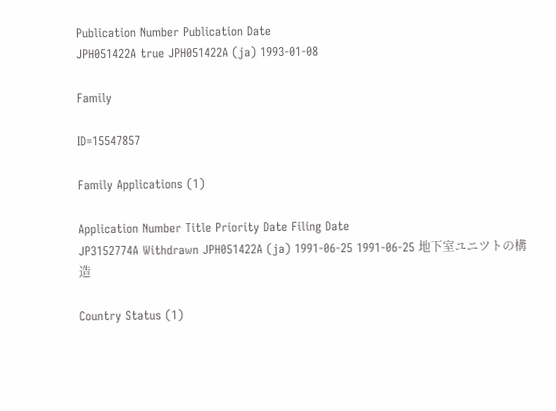Publication Number Publication Date
JPH051422A true JPH051422A (ja) 1993-01-08

Family

ID=15547857

Family Applications (1)

Application Number Title Priority Date Filing Date
JP3152774A Withdrawn JPH051422A (ja) 1991-06-25 1991-06-25 地下室ユニツトの構造

Country Status (1)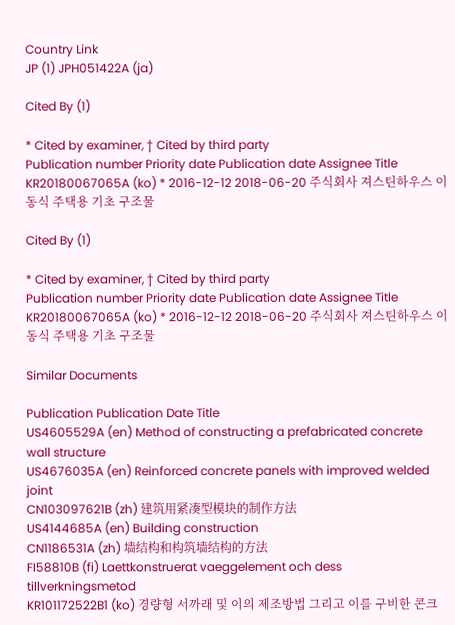Country Link
JP (1) JPH051422A (ja)

Cited By (1)

* Cited by examiner, † Cited by third party
Publication number Priority date Publication date Assignee Title
KR20180067065A (ko) * 2016-12-12 2018-06-20 주식회사 져스틴하우스 이동식 주택용 기초 구조물

Cited By (1)

* Cited by examiner, † Cited by third party
Publication number Priority date Publication date Assignee Title
KR20180067065A (ko) * 2016-12-12 2018-06-20 주식회사 져스틴하우스 이동식 주택용 기초 구조물

Similar Documents

Publication Publication Date Title
US4605529A (en) Method of constructing a prefabricated concrete wall structure
US4676035A (en) Reinforced concrete panels with improved welded joint
CN103097621B (zh) 建筑用紧凑型模块的制作方法
US4144685A (en) Building construction
CN1186531A (zh) 墙结构和构筑墙结构的方法
FI58810B (fi) Laettkonstruerat vaeggelement och dess tillverkningsmetod
KR101172522B1 (ko) 경량형 서까래 및 이의 제조방법 그리고 이를 구비한 콘크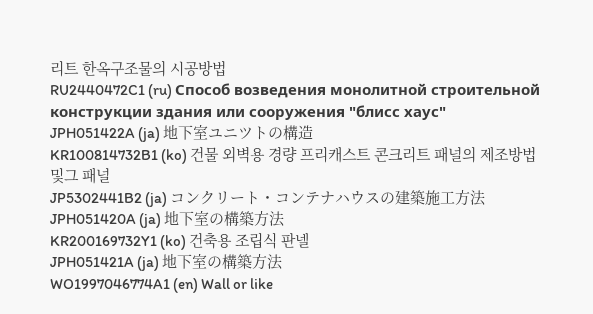리트 한옥구조물의 시공방법
RU2440472C1 (ru) Способ возведения монолитной строительной конструкции здания или сооружения "блисс хаус"
JPH051422A (ja) 地下室ユニツトの構造
KR100814732B1 (ko) 건물 외벽용 경량 프리캐스트 콘크리트 패널의 제조방법 및그 패널
JP5302441B2 (ja) コンクリート・コンテナハウスの建築施工方法
JPH051420A (ja) 地下室の構築方法
KR200169732Y1 (ko) 건축용 조립식 판넬
JPH051421A (ja) 地下室の構築方法
WO1997046774A1 (en) Wall or like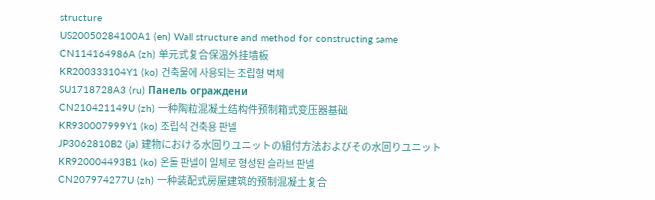structure
US20050284100A1 (en) Wall structure and method for constructing same
CN114164986A (zh) 单元式复合保温外挂墙板
KR200333104Y1 (ko) 건축물에 사용되는 조립형 벽체
SU1718728A3 (ru) Панель ограждени
CN210421149U (zh) 一种陶粒混凝土结构件预制箱式变压器基础
KR930007999Y1 (ko) 조립식 건축용 판넬
JP3062810B2 (ja) 建物における水回りユニットの組付方法およびその水回りユニット
KR920004493B1 (ko) 온돌 판넬이 일체로 형성된 슬라브 판넬
CN207974277U (zh) 一种装配式房屋建筑的预制混凝土复合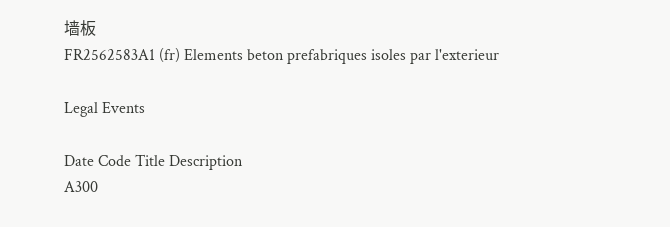墙板
FR2562583A1 (fr) Elements beton prefabriques isoles par l'exterieur

Legal Events

Date Code Title Description
A300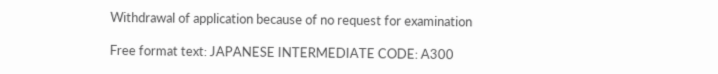Withdrawal of application because of no request for examination

Free format text: JAPANESE INTERMEDIATE CODE: A300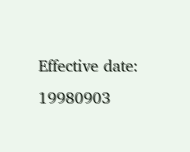Effective date: 19980903